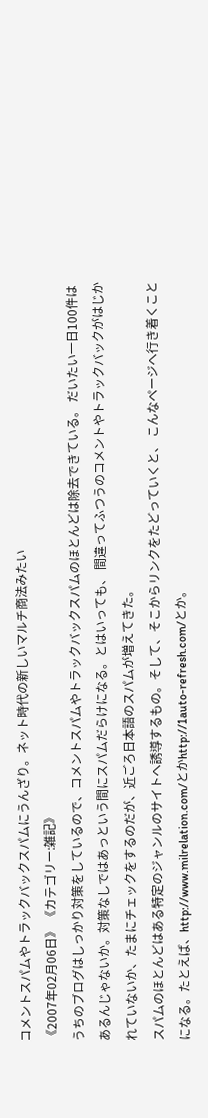コメントスパムやトラックバックスパムにうんざり。ネット時代の新しいマルチ商法みたい
《2007年02月06日》 《カテゴリー:雑記》
うちのブログはしっかり対策をしているので、コメントスパムやトラックバックスパムのほとんどは除去できている。 だいたい一日100件はあるんじゃないか。対策なしではあっという間にスパムだらけになる。とはいっても、 間違ってふつうのコメントやトラックバックがはじかれていないか、たまにチェックをするのだが、近ごろ日本語のスパムが増えてきた。
スパムのほとんどはある特定のジャンルのサイトへ誘導するもの。そして、そこからリンクをたどっていくと、 こんなページへ行き着くことになる。たとえば、http://www.milrelation.com/とかhttp://1auto-refresh.com/とか。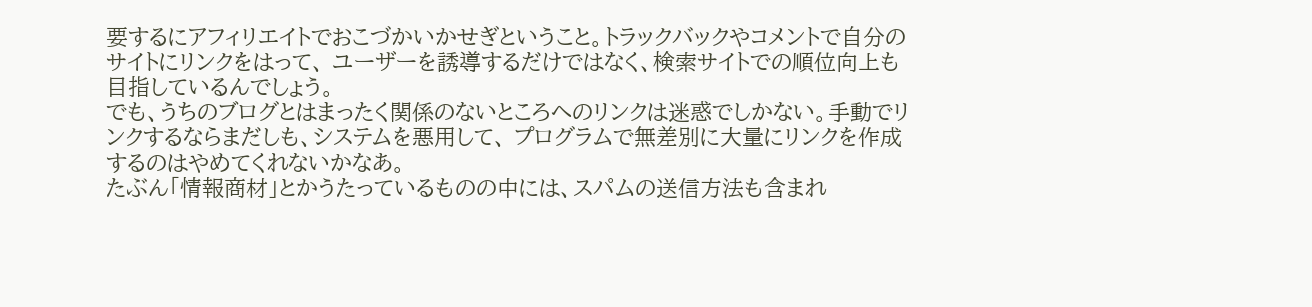要するにアフィリエイトでおこづかいかせぎということ。トラックバックやコメントで自分のサイトにリンクをはって、 ユーザーを誘導するだけではなく、検索サイトでの順位向上も目指しているんでしょう。
でも、うちのブログとはまったく関係のないところへのリンクは迷惑でしかない。手動でリンクするならまだしも、システムを悪用して、 プログラムで無差別に大量にリンクを作成するのはやめてくれないかなあ。
たぶん「情報商材」とかうたっているものの中には、スパムの送信方法も含まれ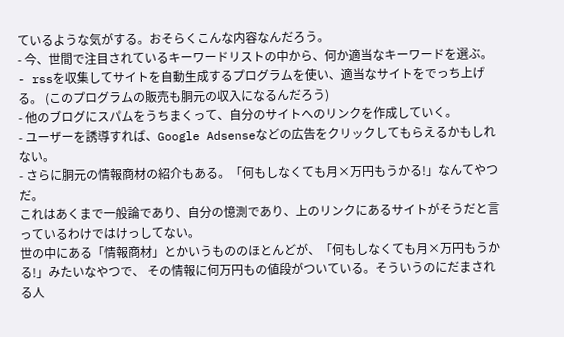ているような気がする。おそらくこんな内容なんだろう。
- 今、世間で注目されているキーワードリストの中から、何か適当なキーワードを選ぶ。
- rssを収集してサイトを自動生成するプログラムを使い、適当なサイトをでっち上げる。 (このプログラムの販売も胴元の収入になるんだろう)
- 他のブログにスパムをうちまくって、自分のサイトへのリンクを作成していく。
- ユーザーを誘導すれば、Google Adsenseなどの広告をクリックしてもらえるかもしれない。
- さらに胴元の情報商材の紹介もある。「何もしなくても月×万円もうかる!」なんてやつだ。
これはあくまで一般論であり、自分の憶測であり、上のリンクにあるサイトがそうだと言っているわけではけっしてない。
世の中にある「情報商材」とかいうもののほとんどが、「何もしなくても月×万円もうかる!」みたいなやつで、 その情報に何万円もの値段がついている。そういうのにだまされる人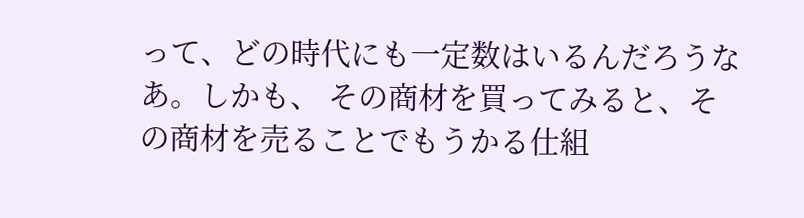って、どの時代にも一定数はいるんだろうなあ。しかも、 その商材を買ってみると、その商材を売ることでもうかる仕組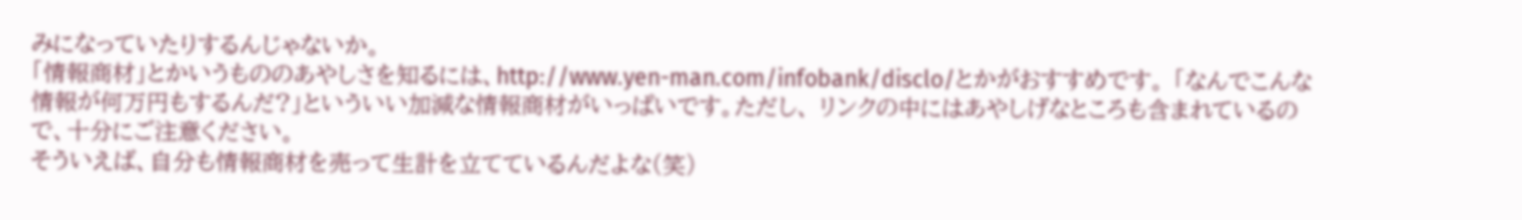みになっていたりするんじゃないか。
「情報商材」とかいうもののあやしさを知るには、http://www.yen-man.com/infobank/disclo/とかがおすすめです。 「なんでこんな情報が何万円もするんだ?」といういい加減な情報商材がいっぱいです。ただし、 リンクの中にはあやしげなところも含まれているので、十分にご注意ください。
そういえば、自分も情報商材を売って生計を立てているんだよな(笑)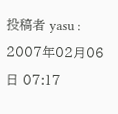投稿者 yasu : 2007年02月06日 07:17